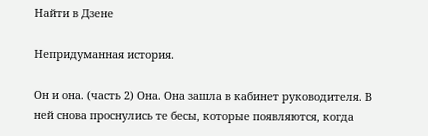Найти в Дзене

Непридуманная история.

Он и она. (часть 2) Она. Она зашла в кабинет руководителя. В ней снова проснулись те бесы, которые появляются, когда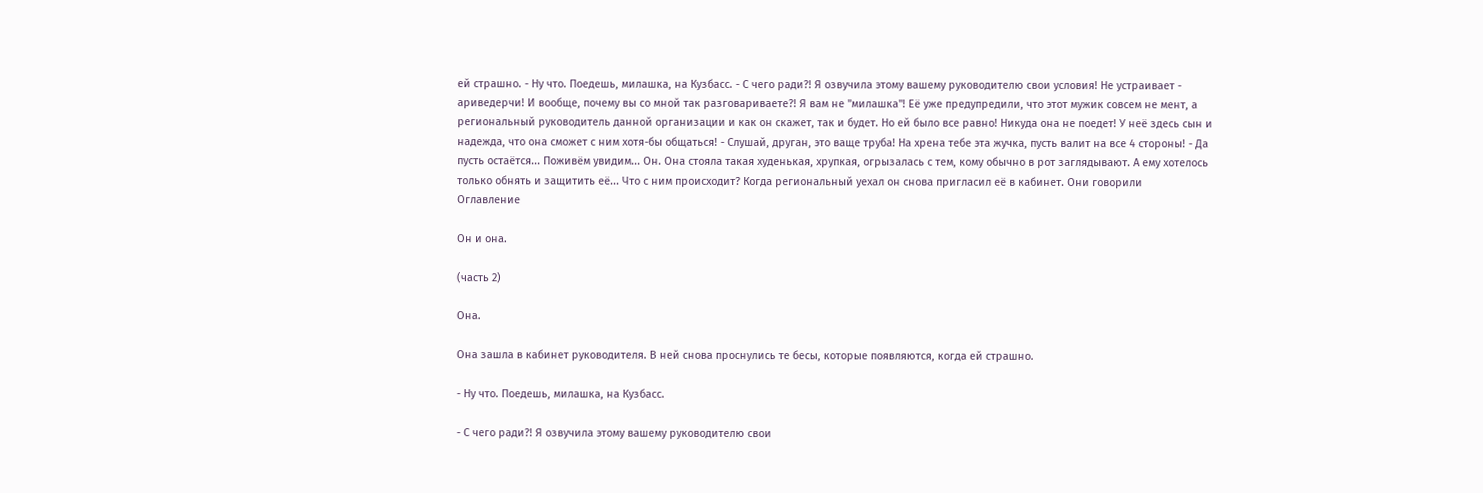ей страшно. - Ну что. Поедешь, милашка, на Кузбасс. - С чего ради?! Я озвучила этому вашему руководителю свои условия! Не устраивает - ариведерчи! И вообще, почему вы со мной так разговариваете?! Я вам не "милашка"! Её уже предупредили, что этот мужик совсем не мент, а региональный руководитель данной организации и как он скажет, так и будет. Но ей было все равно! Никуда она не поедет! У неё здесь сын и надежда, что она сможет с ним хотя-бы общаться! - Слушай, друган, это ваще труба! На хрена тебе эта жучка, пусть валит на все 4 стороны! - Да пусть остаётся... Поживём увидим... Он. Она стояла такая худенькая, хрупкая, огрызалась с тем, кому обычно в рот заглядывают. А ему хотелось только обнять и защитить её... Что с ним происходит? Когда региональный уехал он снова пригласил её в кабинет. Они говорили
Оглавление

Он и она.

(часть 2)

Она.

Она зашла в кабинет руководителя. В ней снова проснулись те бесы, которые появляются, когда ей страшно.

- Ну что. Поедешь, милашка, на Кузбасс.

- С чего ради?! Я озвучила этому вашему руководителю свои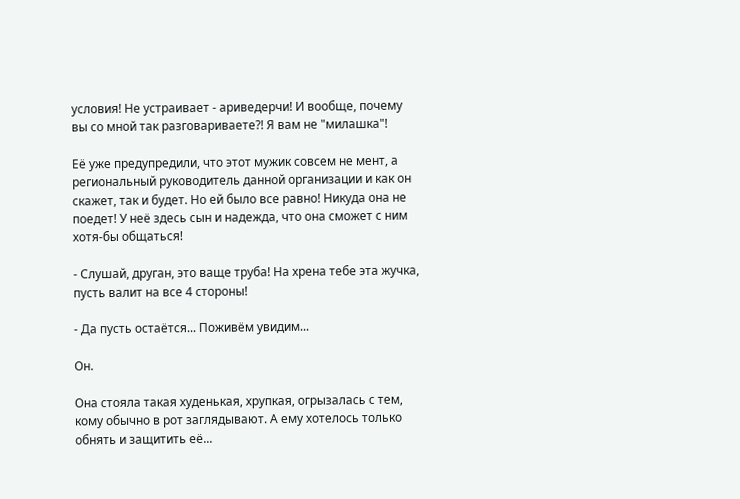условия! Не устраивает - ариведерчи! И вообще, почему вы со мной так разговариваете?! Я вам не "милашка"!

Её уже предупредили, что этот мужик совсем не мент, а региональный руководитель данной организации и как он скажет, так и будет. Но ей было все равно! Никуда она не поедет! У неё здесь сын и надежда, что она сможет с ним хотя-бы общаться!

- Слушай, друган, это ваще труба! На хрена тебе эта жучка, пусть валит на все 4 стороны!

- Да пусть остаётся... Поживём увидим...

Он.

Она стояла такая худенькая, хрупкая, огрызалась с тем, кому обычно в рот заглядывают. А ему хотелось только обнять и защитить её...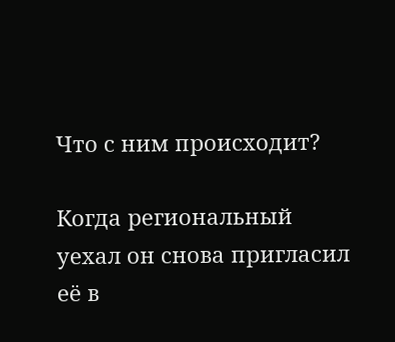Что с ним происходит?

Когда региональный уехал он снова пригласил её в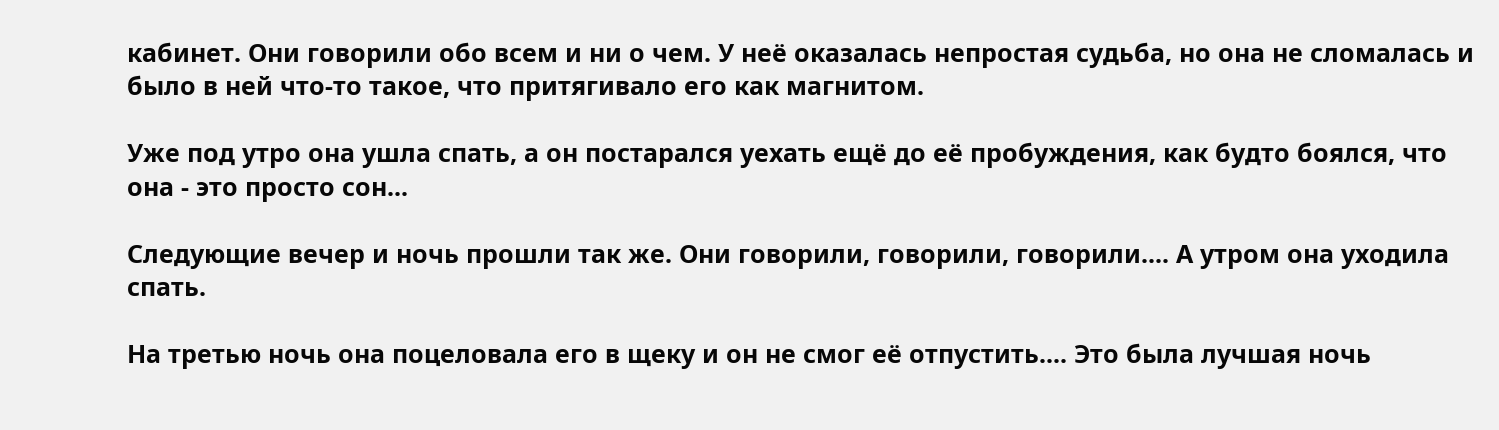кабинет. Они говорили обо всем и ни о чем. У неё оказалась непростая судьба, но она не сломалась и было в ней что-то такое, что притягивало его как магнитом.

Уже под утро она ушла спать, а он постарался уехать ещё до её пробуждения, как будто боялся, что она - это просто сон...

Следующие вечер и ночь прошли так же. Они говорили, говорили, говорили.... А утром она уходила спать.

На третью ночь она поцеловала его в щеку и он не смог её отпустить.... Это была лучшая ночь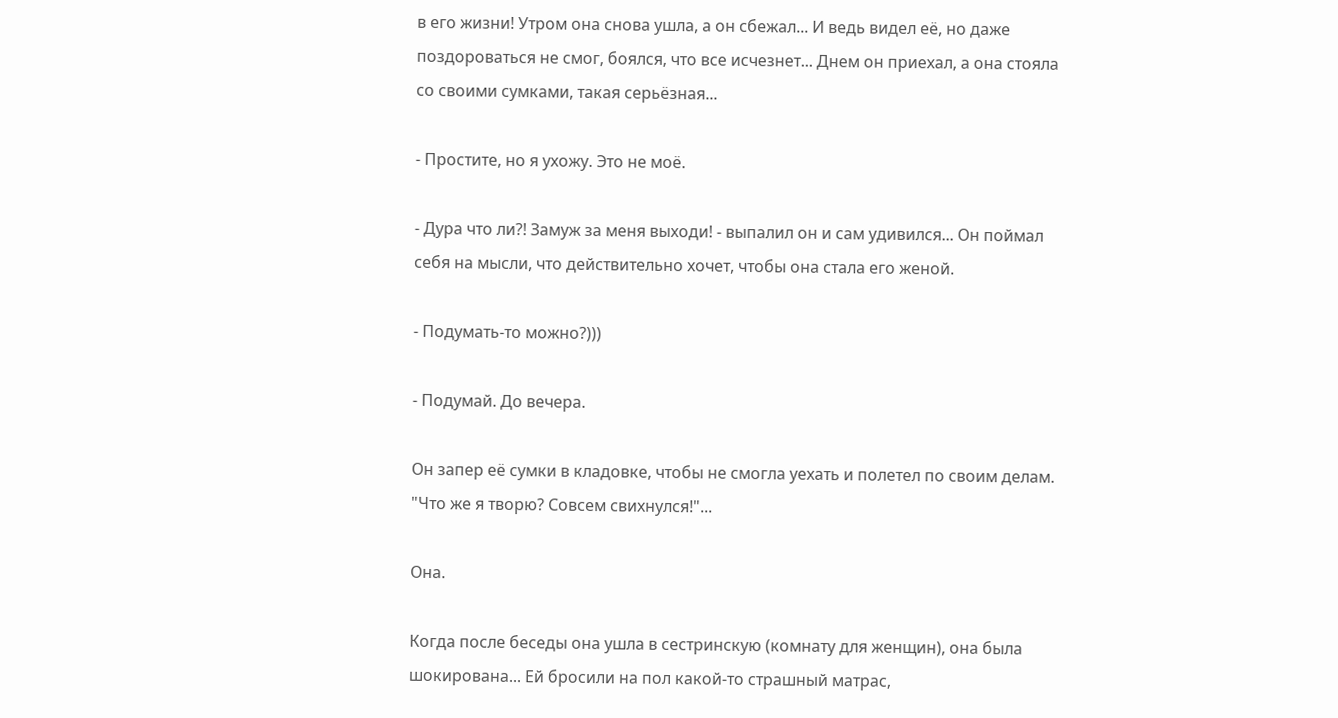в его жизни! Утром она снова ушла, а он сбежал... И ведь видел её, но даже поздороваться не смог, боялся, что все исчезнет... Днем он приехал, а она стояла со своими сумками, такая серьёзная...

- Простите, но я ухожу. Это не моё.

- Дура что ли?! Замуж за меня выходи! - выпалил он и сам удивился... Он поймал себя на мысли, что действительно хочет, чтобы она стала его женой.

- Подумать-то можно?)))

- Подумай. До вечера.

Он запер её сумки в кладовке, чтобы не смогла уехать и полетел по своим делам. "Что же я творю? Совсем свихнулся!"...

Она.

Когда после беседы она ушла в сестринскую (комнату для женщин), она была шокирована... Ей бросили на пол какой-то страшный матрас,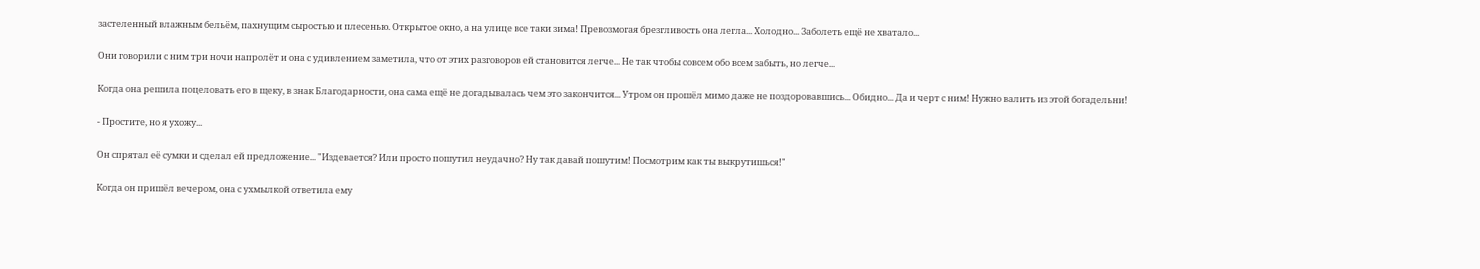застеленный влажным бельём, пахнущим сыростью и плесенью. Открытое окно, а на улице все таки зима! Превозмогая брезгливость она легла... Холодно... Заболеть ещё не хватало...

Они говорили с ним три ночи напролёт и она с удивлением заметила, что от этих разговоров ей становится легче... Не так чтобы совсем обо всем забыть, но легче...

Когда она решила поцеловать его в щеку, в знак Благодарности, она сама ещё не догадывалась чем это закончится... Утром он прошёл мимо даже не поздоровавшись... Обидно... Да и черт с ним! Нужно валить из этой богадельни!

- Простите, но я ухожу...

Он спрятал её сумки и сделал ей предложение... "Издевается? Или просто пошутил неудачно? Ну так давай пошутим! Посмотрим как ты выкрутишься!"

Когда он пришёл вечером, она с ухмылкой ответила ему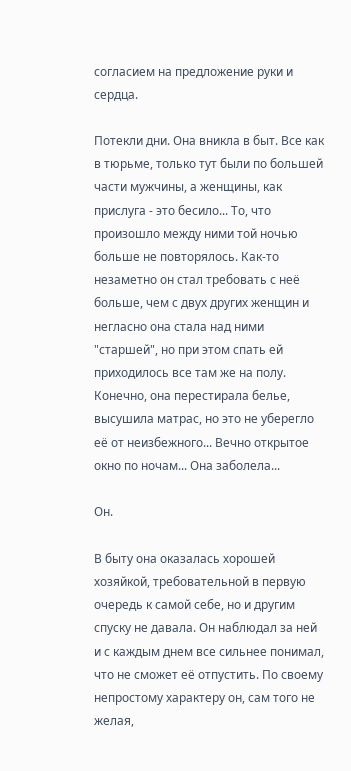согласием на предложение руки и сердца.

Потекли дни. Она вникла в быт. Все как в тюрьме, только тут были по большей части мужчины, а женщины, как прислуга - это бесило... То, что произошло между ними той ночью больше не повторялось. Как-то незаметно он стал требовать с неё больше, чем с двух других женщин и негласно она стала над ними "старшей", но при этом спать ей приходилось все там же на полу. Конечно, она перестирала белье, высушила матрас, но это не уберегло её от неизбежного... Вечно открытое окно по ночам... Она заболела...

Он.

В быту она оказалась хорошей хозяйкой, требовательной в первую очередь к самой себе, но и другим спуску не давала. Он наблюдал за ней и с каждым днем все сильнее понимал, что не сможет её отпустить. По своему непростому характеру он, сам того не желая,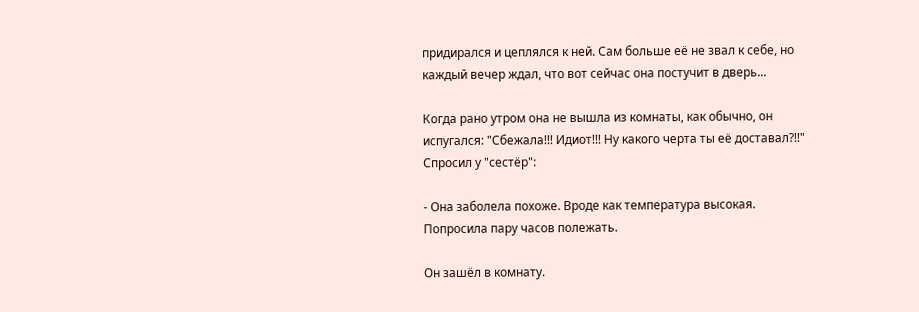придирался и цеплялся к ней. Сам больше её не звал к себе, но каждый вечер ждал, что вот сейчас она постучит в дверь...

Когда рано утром она не вышла из комнаты, как обычно, он испугался: "Сбежала!!! Идиот!!! Ну какого черта ты её доставал?!!" Спросил у "сестёр":

- Она заболела похоже. Вроде как температура высокая. Попросила пару часов полежать.

Он зашёл в комнату.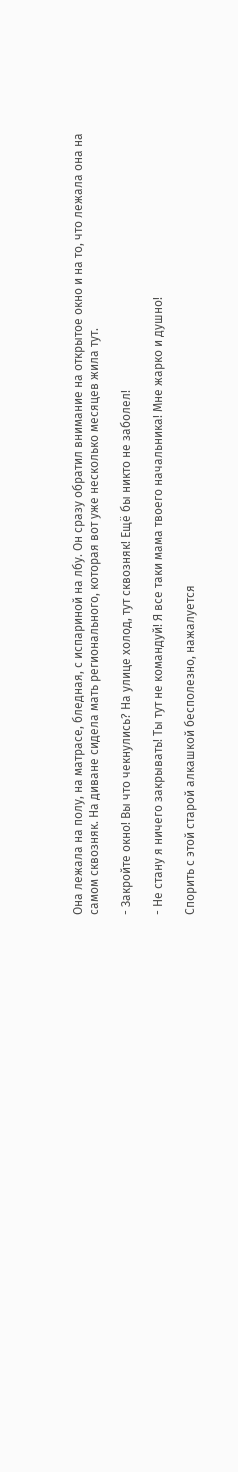Она лежала на полу, на матрасе, бледная, с испариной на лбу. Он сразу обратил внимание на открытое окно и на то, что лежала она на самом сквозняк. На диване сидела мать регионального, которая вот уже несколько месяцев жила тут.

- Закройте окно! Вы что чекнулись? На улице холод, тут сквозняк! Ещё бы никто не заболел!

- Не стану я ничего закрывать! Ты тут не командуй! Я все таки мама твоего начальника! Мне жарко и душно!

Спорить с этой старой алкашкой бесполезно, нажалуется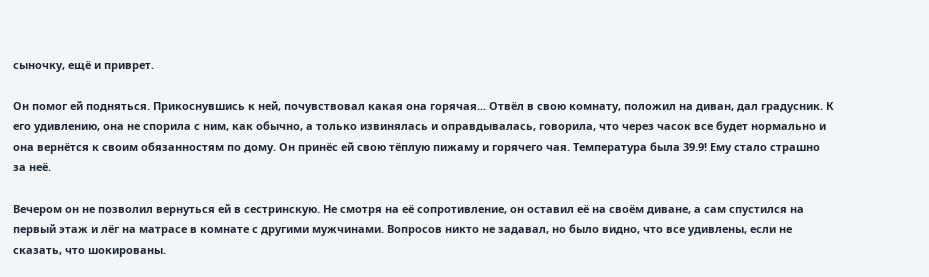сыночку, ещё и приврет.

Он помог ей подняться. Прикоснувшись к ней, почувствовал какая она горячая... Отвёл в свою комнату, положил на диван, дал градусник. К его удивлению, она не спорила с ним, как обычно, а только извинялась и оправдывалась, говорила, что через часок все будет нормально и она вернётся к своим обязанностям по дому. Он принёс ей свою тёплую пижаму и горячего чая. Температура была 39.9! Ему стало страшно за неё.

Вечером он не позволил вернуться ей в сестринскую. Не смотря на её сопротивление, он оставил её на своём диване, а сам спустился на первый этаж и лёг на матрасе в комнате с другими мужчинами. Вопросов никто не задавал, но было видно, что все удивлены, если не сказать, что шокированы.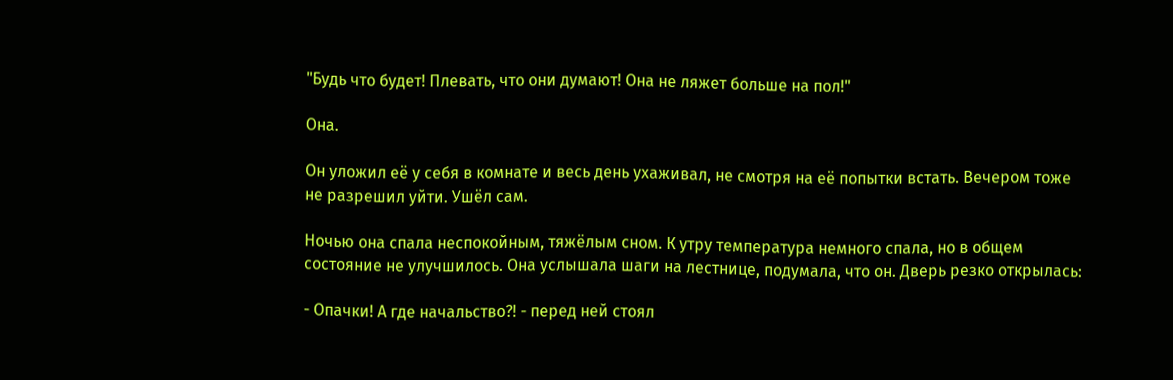"Будь что будет! Плевать, что они думают! Она не ляжет больше на пол!"

Она.

Он уложил её у себя в комнате и весь день ухаживал, не смотря на её попытки встать. Вечером тоже не разрешил уйти. Ушёл сам.

Ночью она спала неспокойным, тяжёлым сном. К утру температура немного спала, но в общем состояние не улучшилось. Она услышала шаги на лестнице, подумала, что он. Дверь резко открылась:

- Опачки! А где начальство?! - перед ней стоял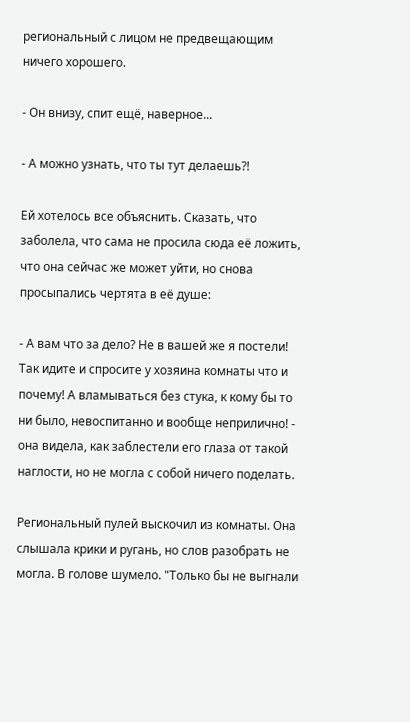региональный с лицом не предвещающим ничего хорошего.

- Он внизу, спит ещё, наверное...

- А можно узнать, что ты тут делаешь?!

Ей хотелось все объяснить. Сказать, что заболела, что сама не просила сюда её ложить, что она сейчас же может уйти, но снова просыпались чертята в её душе:

- А вам что за дело? Не в вашей же я постели! Так идите и спросите у хозяина комнаты что и почему! А вламываться без стука, к кому бы то ни было, невоспитанно и вообще неприлично! - она видела, как заблестели его глаза от такой наглости, но не могла с собой ничего поделать.

Региональный пулей выскочил из комнаты. Она слышала крики и ругань, но слов разобрать не могла. В голове шумело. "Только бы не выгнали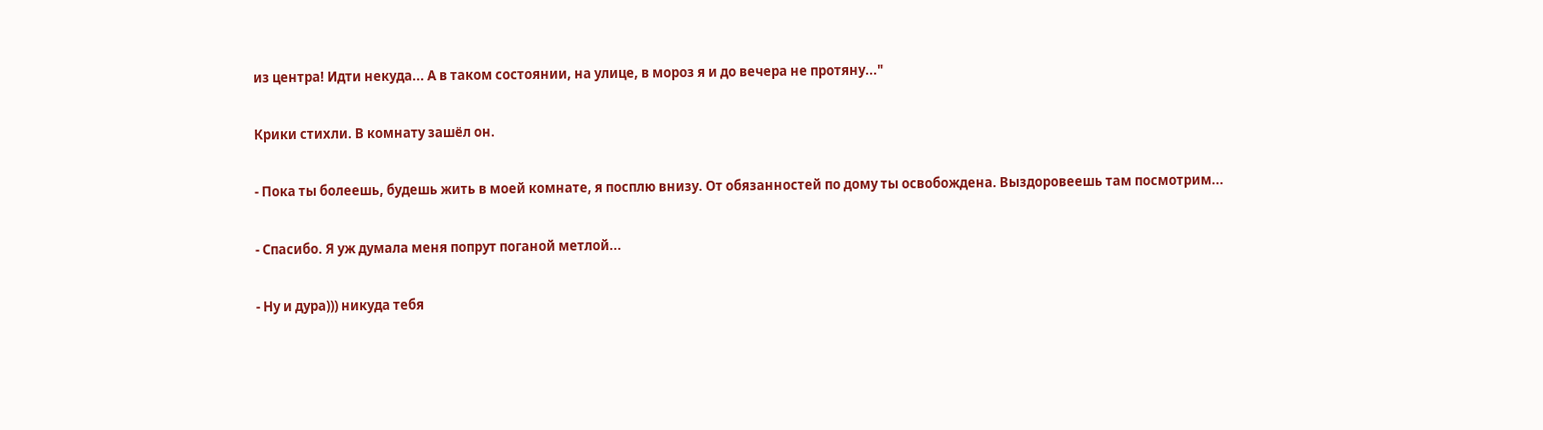из центра! Идти некуда... А в таком состоянии, на улице, в мороз я и до вечера не протяну..."

Крики стихли. В комнату зашёл он.

- Пока ты болеешь, будешь жить в моей комнате, я посплю внизу. От обязанностей по дому ты освобождена. Выздоровеешь там посмотрим...

- Спасибо. Я уж думала меня попрут поганой метлой...

- Ну и дура))) никуда тебя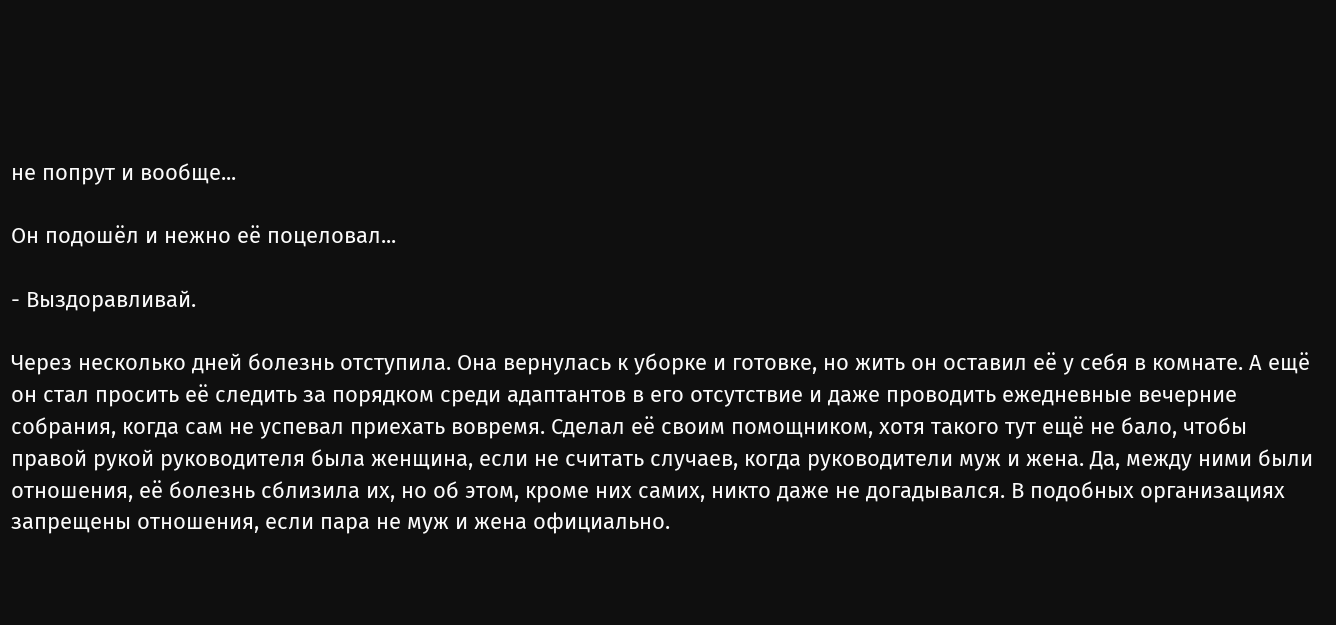не попрут и вообще...

Он подошёл и нежно её поцеловал...

- Выздоравливай.

Через несколько дней болезнь отступила. Она вернулась к уборке и готовке, но жить он оставил её у себя в комнате. А ещё он стал просить её следить за порядком среди адаптантов в его отсутствие и даже проводить ежедневные вечерние собрания, когда сам не успевал приехать вовремя. Сделал её своим помощником, хотя такого тут ещё не бало, чтобы правой рукой руководителя была женщина, если не считать случаев, когда руководители муж и жена. Да, между ними были отношения, её болезнь сблизила их, но об этом, кроме них самих, никто даже не догадывался. В подобных организациях запрещены отношения, если пара не муж и жена официально.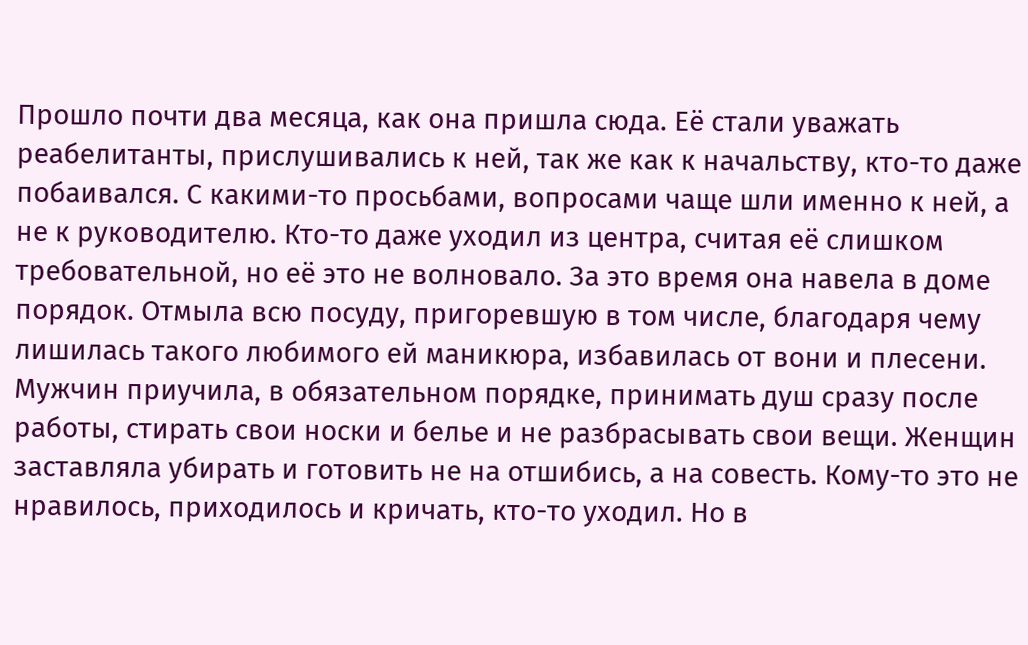Прошло почти два месяца, как она пришла сюда. Её стали уважать реабелитанты, прислушивались к ней, так же как к начальству, кто-то даже побаивался. С какими-то просьбами, вопросами чаще шли именно к ней, а не к руководителю. Кто-то даже уходил из центра, считая её слишком требовательной, но её это не волновало. За это время она навела в доме порядок. Отмыла всю посуду, пригоревшую в том числе, благодаря чему лишилась такого любимого ей маникюра, избавилась от вони и плесени. Мужчин приучила, в обязательном порядке, принимать душ сразу после работы, стирать свои носки и белье и не разбрасывать свои вещи. Женщин заставляла убирать и готовить не на отшибись, а на совесть. Кому-то это не нравилось, приходилось и кричать, кто-то уходил. Но в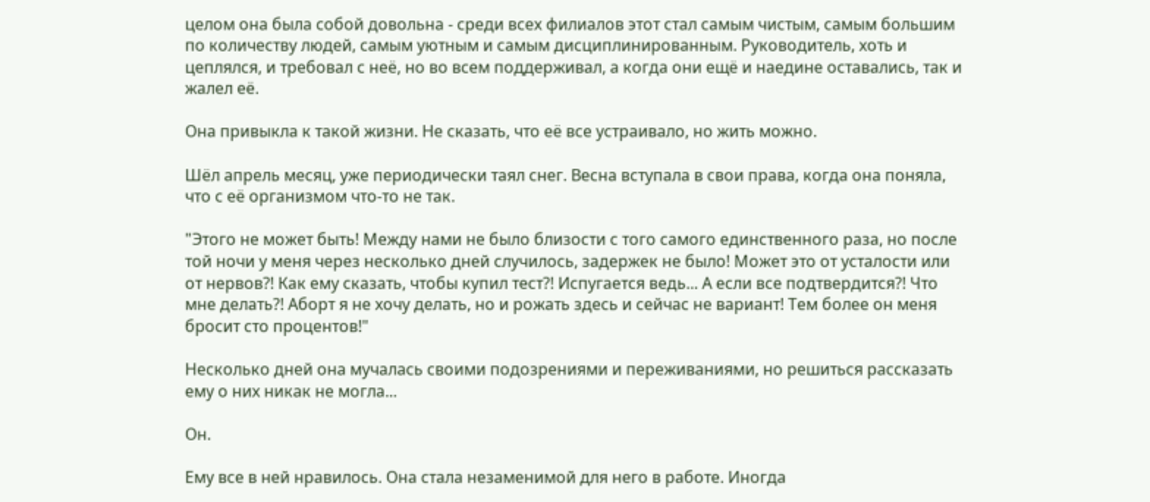целом она была собой довольна - среди всех филиалов этот стал самым чистым, самым большим по количеству людей, самым уютным и самым дисциплинированным. Руководитель, хоть и цеплялся, и требовал с неё, но во всем поддерживал, а когда они ещё и наедине оставались, так и жалел её.

Она привыкла к такой жизни. Не сказать, что её все устраивало, но жить можно.

Шёл апрель месяц, уже периодически таял снег. Весна вступала в свои права, когда она поняла, что с её организмом что-то не так.

"Этого не может быть! Между нами не было близости с того самого единственного раза, но после той ночи у меня через несколько дней случилось, задержек не было! Может это от усталости или от нервов?! Как ему сказать, чтобы купил тест?! Испугается ведь... А если все подтвердится?! Что мне делать?! Аборт я не хочу делать, но и рожать здесь и сейчас не вариант! Тем более он меня бросит сто процентов!"

Несколько дней она мучалась своими подозрениями и переживаниями, но решиться рассказать ему о них никак не могла...

Он.

Ему все в ней нравилось. Она стала незаменимой для него в работе. Иногда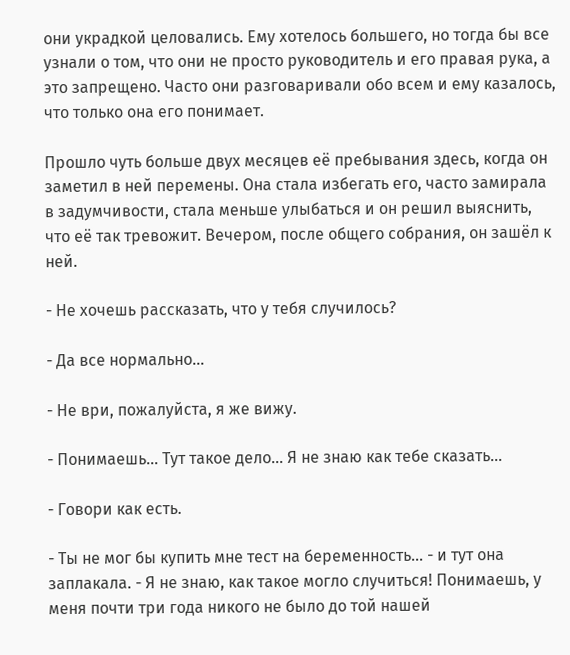они украдкой целовались. Ему хотелось большего, но тогда бы все узнали о том, что они не просто руководитель и его правая рука, а это запрещено. Часто они разговаривали обо всем и ему казалось, что только она его понимает.

Прошло чуть больше двух месяцев её пребывания здесь, когда он заметил в ней перемены. Она стала избегать его, часто замирала в задумчивости, стала меньше улыбаться и он решил выяснить, что её так тревожит. Вечером, после общего собрания, он зашёл к ней.

- Не хочешь рассказать, что у тебя случилось?

- Да все нормально...

- Не ври, пожалуйста, я же вижу.

- Понимаешь... Тут такое дело... Я не знаю как тебе сказать...

- Говори как есть.

- Ты не мог бы купить мне тест на беременность... - и тут она заплакала. - Я не знаю, как такое могло случиться! Понимаешь, у меня почти три года никого не было до той нашей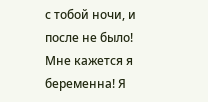с тобой ночи, и после не было! Мне кажется я беременна! Я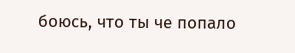боюсь, что ты че попало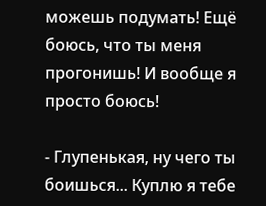можешь подумать! Ещё боюсь, что ты меня прогонишь! И вообще я просто боюсь!

- Глупенькая, ну чего ты боишься... Куплю я тебе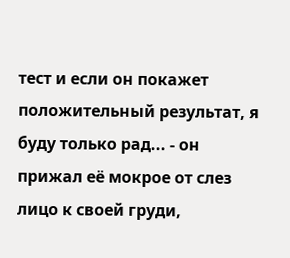тест и если он покажет положительный результат, я буду только рад... - он прижал её мокрое от слез лицо к своей груди,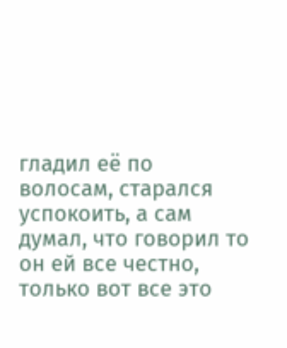гладил её по волосам, старался успокоить, а сам думал, что говорил то он ей все честно, только вот все это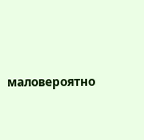маловероятно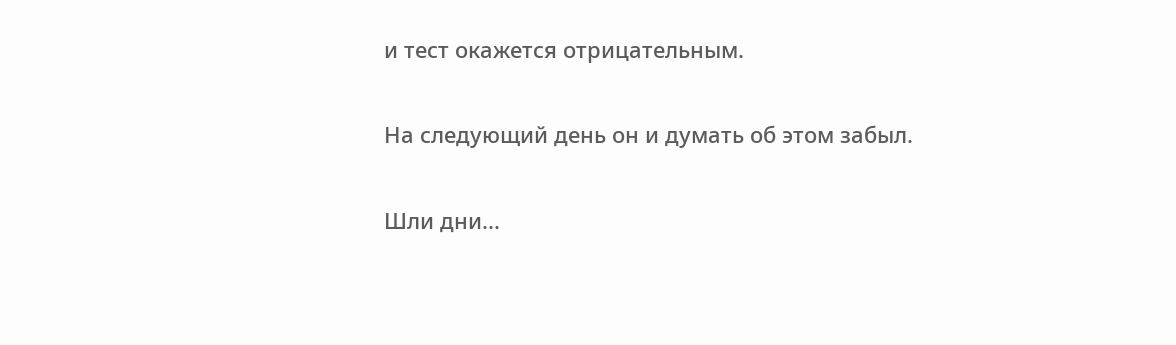и тест окажется отрицательным.

На следующий день он и думать об этом забыл.

Шли дни...